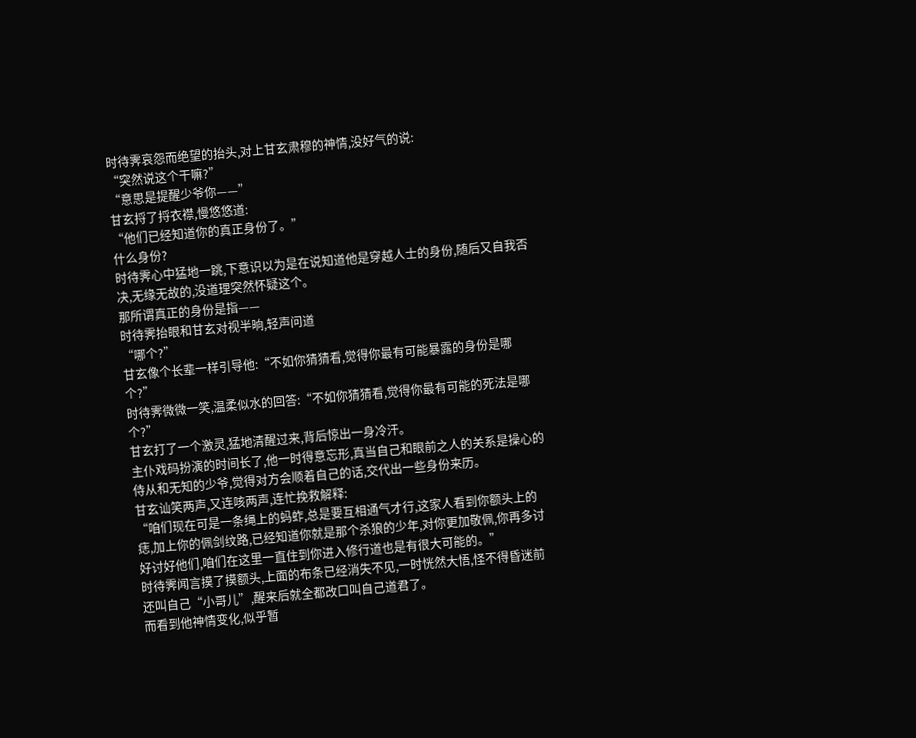时待霁哀怨而绝望的抬头,对上甘玄肃穆的神情,没好气的说:
“突然说这个干嘛?”
“意思是提醒少爷你——”
甘玄捋了捋衣襟,慢悠悠道:
“他们已经知道你的真正身份了。”
什么身份?
时待霁心中猛地一跳,下意识以为是在说知道他是穿越人士的身份,随后又自我否决,无缘无故的,没道理突然怀疑这个。
那所谓真正的身份是指——
时待霁抬眼和甘玄对视半晌,轻声问道
“哪个?”
甘玄像个长辈一样引导他:“不如你猜猜看,觉得你最有可能暴露的身份是哪个?”
时待霁微微一笑,温柔似水的回答:“不如你猜猜看,觉得你最有可能的死法是哪个?”
甘玄打了一个激灵,猛地清醒过来,背后惊出一身冷汗。
主仆戏码扮演的时间长了,他一时得意忘形,真当自己和眼前之人的关系是操心的侍从和无知的少爷,觉得对方会顺着自己的话,交代出一些身份来历。
甘玄讪笑两声,又连咳两声,连忙挽救解释:
“咱们现在可是一条绳上的蚂蚱,总是要互相通气才行,这家人看到你额头上的痣,加上你的佩剑纹路,已经知道你就是那个杀狼的少年,对你更加敬佩,你再多讨好讨好他们,咱们在这里一直住到你进入修行道也是有很大可能的。”
时待霁闻言摸了摸额头,上面的布条已经消失不见,一时恍然大悟,怪不得昏迷前还叫自己“小哥儿”,醒来后就全都改口叫自己道君了。
而看到他神情变化,似乎暂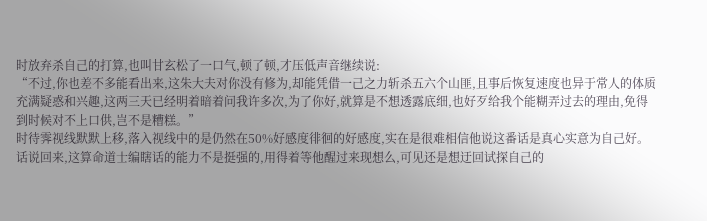时放弃杀自己的打算,也叫甘玄松了一口气,顿了顿,才压低声音继续说:
“不过,你也差不多能看出来,这朱大夫对你没有修为,却能凭借一己之力斩杀五六个山匪,且事后恢复速度也异于常人的体质充满疑惑和兴趣,这两三天已经明着暗着问我许多次,为了你好,就算是不想透露底细,也好歹给我个能糊弄过去的理由,免得到时候对不上口供,岂不是糟糕。”
时待霁视线默默上移,落入视线中的是仍然在50%好感度徘徊的好感度,实在是很难相信他说这番话是真心实意为自己好。
话说回来,这算命道士编瞎话的能力不是挺强的,用得着等他醒过来现想么,可见还是想迂回试探自己的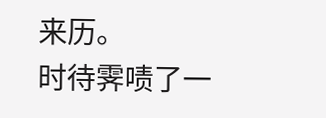来历。
时待霁啧了一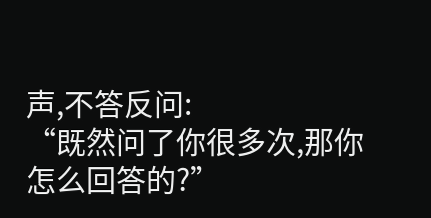声,不答反问:
“既然问了你很多次,那你怎么回答的?”